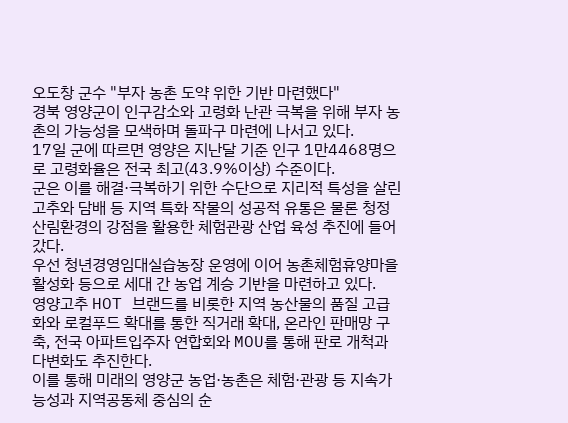오도창 군수 "부자 농촌 도약 위한 기반 마련했다"
경북 영양군이 인구감소와 고령화 난관 극복을 위해 부자 농촌의 가능성을 모색하며 돌파구 마련에 나서고 있다.
17일 군에 따르면 영양은 지난달 기준 인구 1만4468명으로 고령화율은 전국 최고(43.9%이상) 수준이다.
군은 이를 해결·극복하기 위한 수단으로 지리적 특성을 살린 고추와 담배 등 지역 특화 작물의 성공적 유통은 물론 청정 산림환경의 강점을 활용한 체험관광 산업 육성 추진에 들어갔다.
우선 청년경영임대실습농장 운영에 이어 농촌체험휴양마을 활성화 등으로 세대 간 농업 계승 기반을 마련하고 있다.
영양고추 HOT 브랜드를 비롯한 지역 농산물의 품질 고급화와 로컬푸드 확대를 통한 직거래 확대, 온라인 판매망 구축, 전국 아파트입주자 연합회와 MOU를 통해 판로 개척과 다변화도 추진한다.
이를 통해 미래의 영양군 농업·농촌은 체험·관광 등 지속가능성과 지역공동체 중심의 순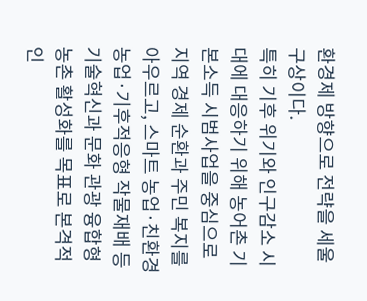환경제 방향으로 전략을 세울 구상이다.
특히 기후 위기와 인구감소 시대에 대응하기 위해 농어촌 기본소득 시범사업을 중심으로 지역 경제 순환과 주민 복지를 아우르고, 스마트 농업·친환경 농업·기후적응형 작물재배 등 기술혁신과 문화 관광 융합형 농촌 활성화를 목표로 본격적인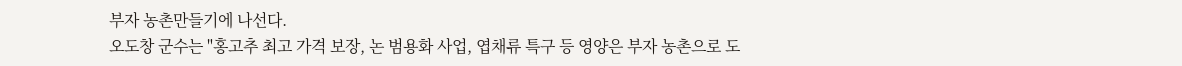부자 농촌만들기에 나선다.
오도창 군수는 "홍고추 최고 가격 보장, 논 범용화 사업, 엽채류 특구 등 영양은 부자 농촌으로 도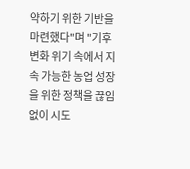약하기 위한 기반을 마련했다"며 "기후 변화 위기 속에서 지속 가능한 농업 성장을 위한 정책을 끊임없이 시도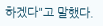하겠다"고 말했다.